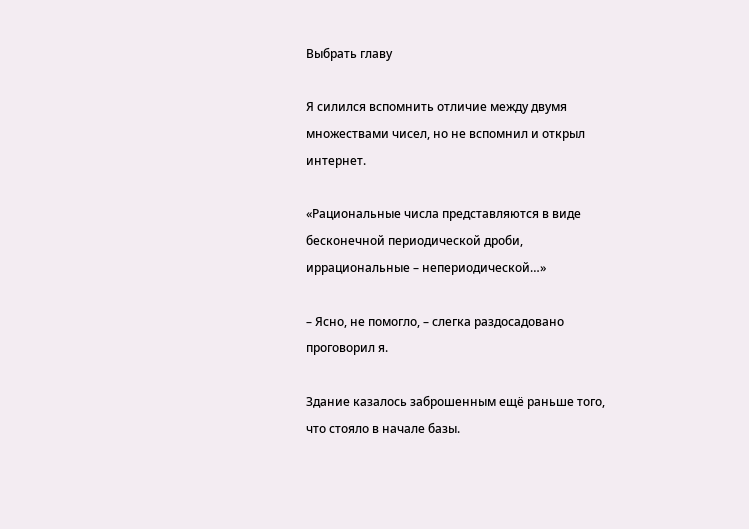Выбрать главу

Я силился вспомнить отличие между двумя множествами чисел, но не вспомнил и открыл интернет.

«Рациональные числа представляются в виде бесконечной периодической дроби, иррациональные – непериодической…»

– Ясно, не помогло, – слегка раздосадовано проговорил я.

Здание казалось заброшенным ещё раньше того, что стояло в начале базы.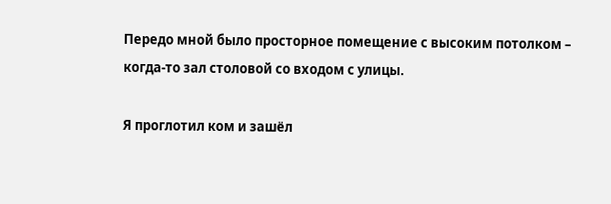Передо мной было просторное помещение с высоким потолком – когда-то зал столовой со входом с улицы.

Я проглотил ком и зашёл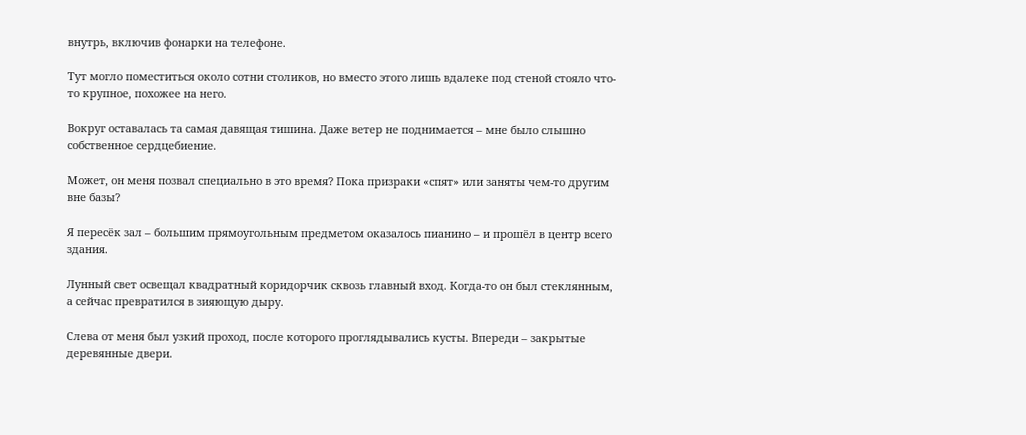внутрь, включив фонарки на телефоне.

Тут могло поместиться около сотни столиков, но вместо этого лишь вдалеке под стеной стояло что-то крупное, похожее на него.

Вокруг оставалась та самая давящая тишина. Даже ветер не поднимается – мне было слышно собственное сердцебиение.

Может, он меня позвал специально в это время? Пока призраки «спят» или заняты чем-то другим вне базы?

Я пересёк зал – большим прямоугольным предметом оказалось пианино – и прошёл в центр всего здания.

Лунный свет освещал квадратный коридорчик сквозь главный вход. Когда-то он был стеклянным, а сейчас превратился в зияющую дыру.

Слева от меня был узкий проход, после которого проглядывались кусты. Впереди – закрытые деревянные двери.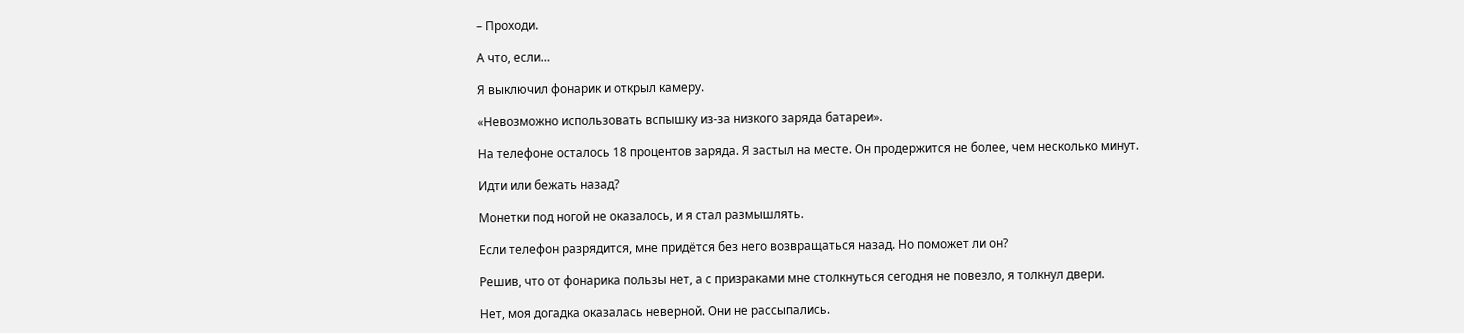– Проходи.

А что, если…

Я выключил фонарик и открыл камеру.

«Невозможно использовать вспышку из-за низкого заряда батареи».

На телефоне осталось 18 процентов заряда. Я застыл на месте. Он продержится не более, чем несколько минут.

Идти или бежать назад?

Монетки под ногой не оказалось, и я стал размышлять.

Если телефон разрядится, мне придётся без него возвращаться назад. Но поможет ли он?

Решив, что от фонарика пользы нет, а с призраками мне столкнуться сегодня не повезло, я толкнул двери.

Нет, моя догадка оказалась неверной. Они не рассыпались.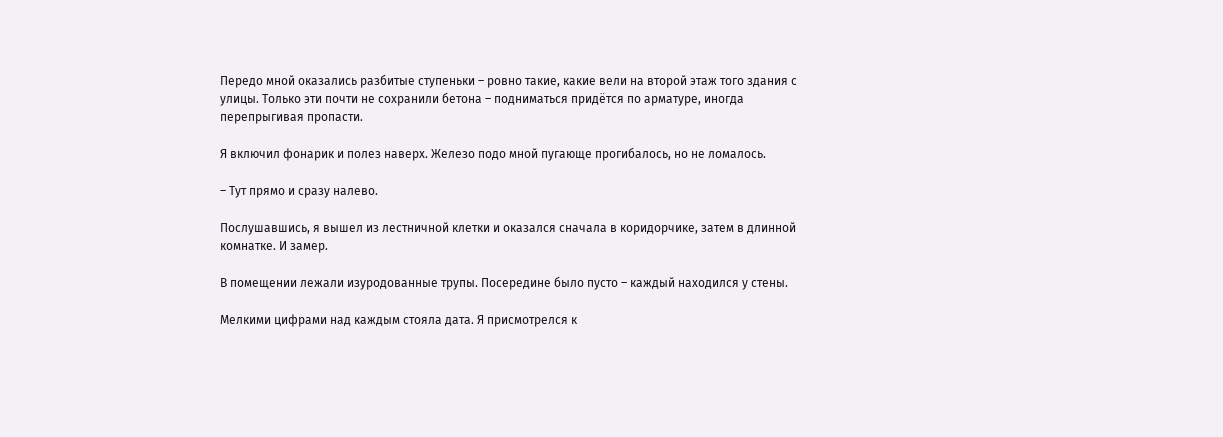Передо мной оказались разбитые ступеньки – ровно такие, какие вели на второй этаж того здания с улицы. Только эти почти не сохранили бетона – подниматься придётся по арматуре, иногда перепрыгивая пропасти.

Я включил фонарик и полез наверх. Железо подо мной пугающе прогибалось, но не ломалось.

– Тут прямо и сразу налево.

Послушавшись, я вышел из лестничной клетки и оказался сначала в коридорчике, затем в длинной комнатке. И замер.

В помещении лежали изуродованные трупы. Посередине было пусто – каждый находился у стены.

Мелкими цифрами над каждым стояла дата. Я присмотрелся к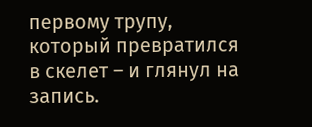первому трупу, который превратился в скелет – и глянул на запись.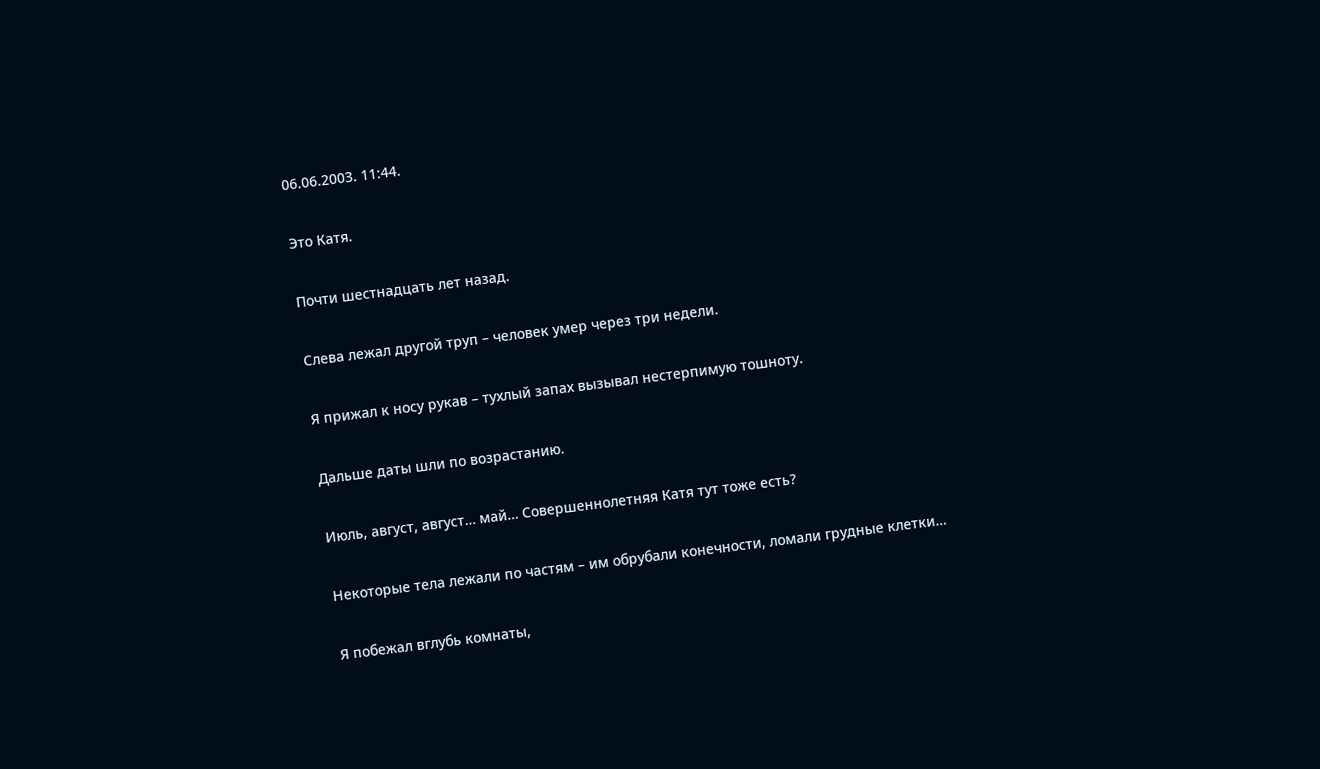06.06.2003. 11:44.

Это Катя.

Почти шестнадцать лет назад.

Слева лежал другой труп – человек умер через три недели.

Я прижал к носу рукав – тухлый запах вызывал нестерпимую тошноту.

Дальше даты шли по возрастанию.

Июль, август, август… май… Совершеннолетняя Катя тут тоже есть?

Некоторые тела лежали по частям – им обрубали конечности, ломали грудные клетки…

Я побежал вглубь комнаты,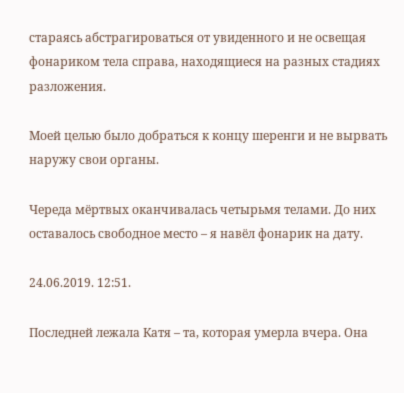стараясь абстрагироваться от увиденного и не освещая фонариком тела справа, находящиеся на разных стадиях разложения.

Моей целью было добраться к концу шеренги и не вырвать наружу свои органы.

Череда мёртвых оканчивалась четырьмя телами. До них оставалось свободное место – я навёл фонарик на дату.

24.06.2019. 12:51.

Последней лежала Катя – та, которая умерла вчера. Она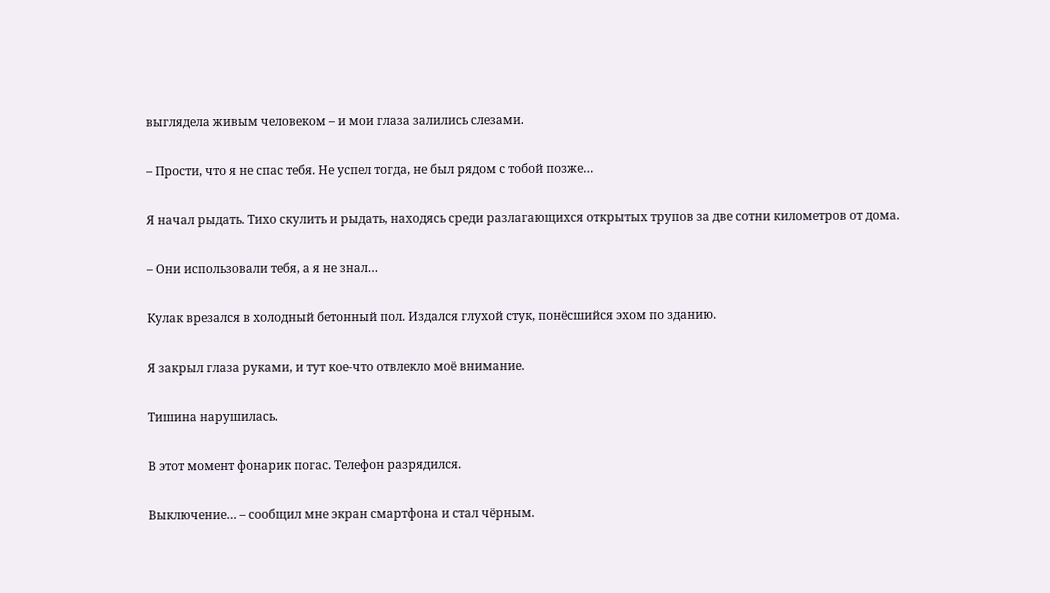выглядела живым человеком – и мои глаза залились слезами.

– Прости, что я не спас тебя. Не успел тогда, не был рядом с тобой позже…

Я начал рыдать. Тихо скулить и рыдать, находясь среди разлагающихся открытых трупов за две сотни километров от дома.

– Они использовали тебя, а я не знал…

Кулак врезался в холодный бетонный пол. Издался глухой стук, понёсшийся эхом по зданию.

Я закрыл глаза руками, и тут кое-что отвлекло моё внимание.

Тишина нарушилась.

В этот момент фонарик погас. Телефон разрядился.

Выключение… – сообщил мне экран смартфона и стал чёрным.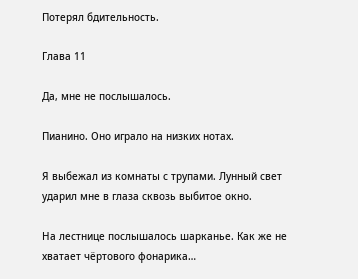Потерял бдительность.

Глава 11

Да, мне не послышалось.

Пианино. Оно играло на низких нотах.

Я выбежал из комнаты с трупами. Лунный свет ударил мне в глаза сквозь выбитое окно.

На лестнице послышалось шарканье. Как же не хватает чёртового фонарика…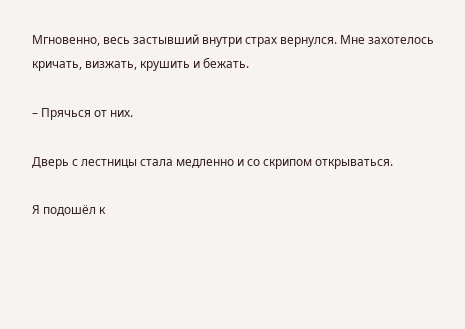Мгновенно, весь застывший внутри страх вернулся. Мне захотелось кричать, визжать, крушить и бежать.

– Прячься от них.

Дверь с лестницы стала медленно и со скрипом открываться.

Я подошёл к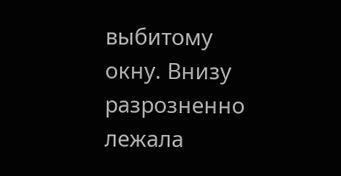выбитому окну. Внизу разрозненно лежала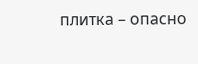плитка – опасно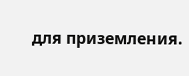для приземления.